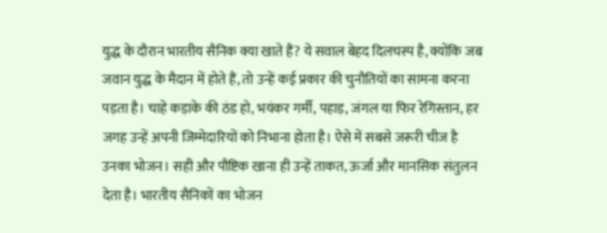युद्ध के दौरान भारतीय सैनिक क्या खाते हैं? ये सवाल बेहद दिलचस्प है, क्योंकि जब जवान युद्ध के मैदान में होते हैं, तो उन्हें कई प्रकार की चुनौतियों का सामना करना पड़ता है। चाहे कड़ाके की ठंड हो, भयंकर गर्मी, पहाड़, जंगल या फिर रेगिस्तान, हर जगह उन्हें अपनी जिम्मेदारियों को निभाना होता है। ऐसे में सबसे जरूरी चीज है उनका भोजन। सही और पौष्टिक खाना ही उन्हें ताकत, ऊर्जा और मानसिक संतुलन देता है। भारतीय सैनिकों का भोजन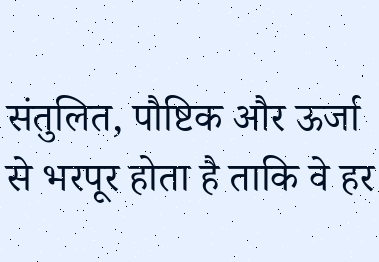संतुलित, पौष्टिक और ऊर्जा से भरपूर होता है ताकि वे हर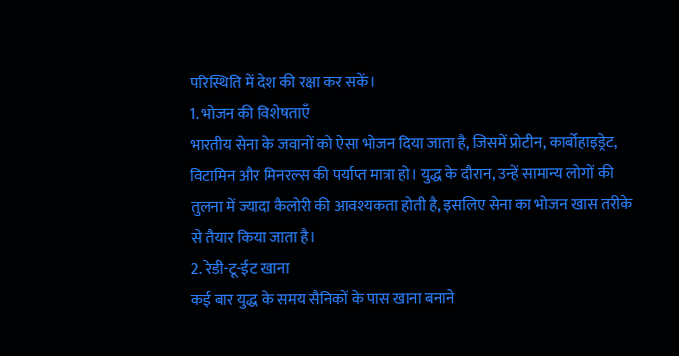परिस्थिति में देश की रक्षा कर सकें।
1. भोजन की विशेषताएँ
भारतीय सेना के जवानों को ऐसा भोजन दिया जाता है, जिसमें प्रोटीन, कार्बोहाइड्रेट, विटामिन और मिनरल्स की पर्याप्त मात्रा हो। युद्ध के दौरान, उन्हें सामान्य लोगों की तुलना में ज्यादा कैलोरी की आवश्यकता होती है, इसलिए सेना का भोजन खास तरीके से तैयार किया जाता है।
2. रेडी-टू-ईट खाना
कई बार युद्ध के समय सैनिकों के पास खाना बनाने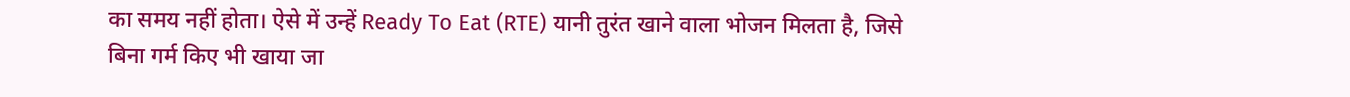का समय नहीं होता। ऐसे में उन्हें Ready To Eat (RTE) यानी तुरंत खाने वाला भोजन मिलता है, जिसे बिना गर्म किए भी खाया जा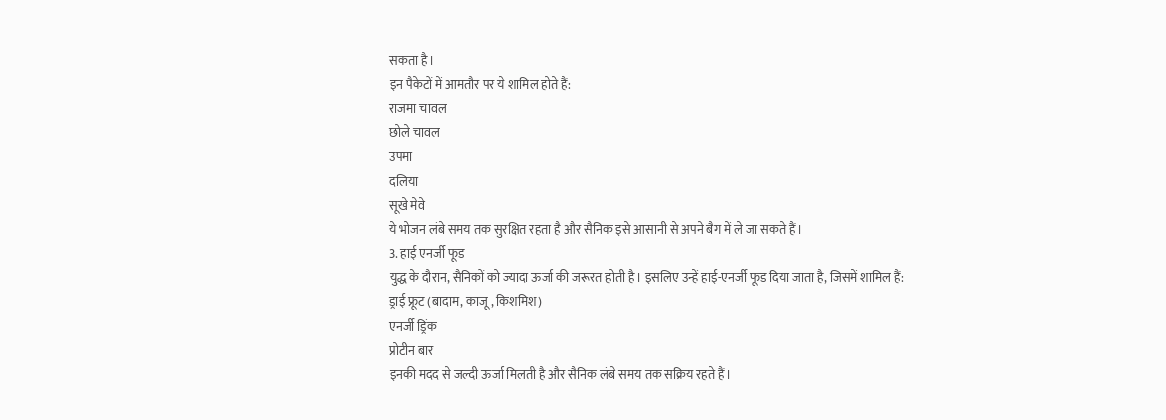सकता है।
इन पैकेटों में आमतौर पर ये शामिल होते हैं:
राजमा चावल
छोले चावल
उपमा
दलिया
सूखे मेवे
ये भोजन लंबे समय तक सुरक्षित रहता है और सैनिक इसे आसानी से अपने बैग में ले जा सकते हैं।
3. हाई एनर्जी फूड
युद्ध के दौरान, सैनिकों को ज्यादा ऊर्जा की जरूरत होती है। इसलिए उन्हें हाई-एनर्जी फूड दिया जाता है, जिसमें शामिल हैं:
ड्राई फ्रूट (बादाम, काजू, किशमिश)
एनर्जी ड्रिंक
प्रोटीन बार
इनकी मदद से जल्दी ऊर्जा मिलती है और सैनिक लंबे समय तक सक्रिय रहते हैं।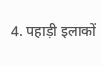4. पहाड़ी इलाकों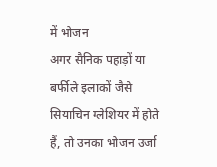में भोजन
अगर सैनिक पहाड़ों या बर्फीले इलाकों जैसे सियाचिन ग्लेशियर में होते हैं, तो उनका भोजन उर्जा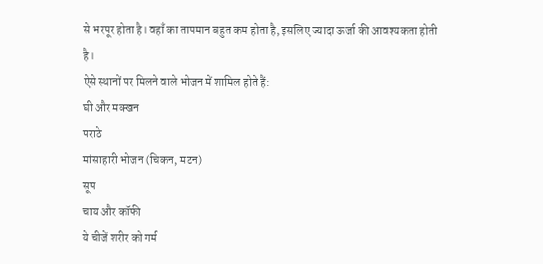से भरपूर होता है। वहाँ का तापमान बहुत कम होता है, इसलिए ज्यादा ऊर्जा की आवश्यकता होती है।
ऐसे स्थानों पर मिलने वाले भोजन में शामिल होते हैं:
घी और मक्खन
पराठे
मांसाहारी भोजन (चिकन, मटन)
सूप
चाय और कॉफी
ये चीजें शरीर को गर्म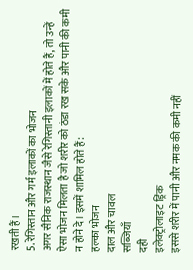रखती हैं।
5. रेगिस्तान और गर्म इलाकों का भोजन
अगर सैनिक राजस्थान जैसे रेगिस्तानी इलाकों में होते हैं, तो उन्हें ऐसा भोजन मिलता है जो शरीर को ठंडा रख सके और पानी की कमी न होने दे। इसमें शामिल होते हैं:
हल्का भोजन
दाल और चावल
सब्जियाँ
दही
इलेक्ट्रोलाइट ड्रिंक
इससे शरीर में पानी और नमक की कमी नहीं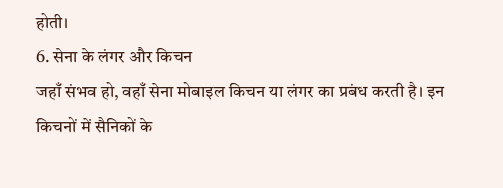होती।
6. सेना के लंगर और किचन
जहाँ संभव हो, वहाँ सेना मोबाइल किचन या लंगर का प्रबंध करती है। इन किचनों में सैनिकों के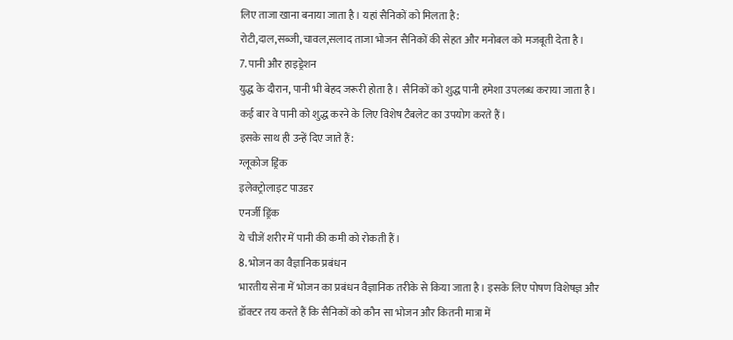लिए ताजा खाना बनाया जाता है। यहां सैनिकों को मिलता है:
रोटी,दाल,सब्जी,चावल,सलाद ताजा भोजन सैनिकों की सेहत और मनोबल को मजबूती देता है।
7. पानी और हाइड्रेशन
युद्ध के दौरान, पानी भी बेहद जरूरी होता है। सैनिकों को शुद्ध पानी हमेशा उपलब्ध कराया जाता है। कई बार वे पानी को शुद्ध करने के लिए विशेष टैबलेट का उपयोग करते हैं।
इसके साथ ही उन्हें दिए जाते हैं:
ग्लूकोज ड्रिंक
इलेक्ट्रोलाइट पाउडर
एनर्जी ड्रिंक
ये चीजें शरीर में पानी की कमी को रोकती हैं।
8. भोजन का वैज्ञानिक प्रबंधन
भारतीय सेना में भोजन का प्रबंधन वैज्ञानिक तरीके से किया जाता है। इसके लिए पोषण विशेषज्ञ और डॉक्टर तय करते हैं कि सैनिकों को कौन सा भोजन और कितनी मात्रा में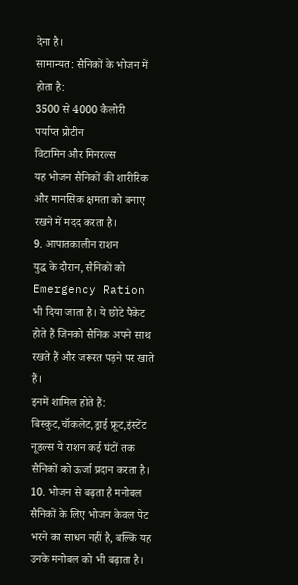देना है।
सामान्यत: सैनिकों के भोजन में होता है:
3500 से 4000 कैलोरी
पर्याप्त प्रोटीन
विटामिन और मिनरल्स
यह भोजन सैनिकों की शारीरिक और मानसिक क्षमता को बनाए रखने में मदद करता है।
9. आपातकालीन राशन
युद्ध के दौरान, सैनिकों को Emergency Ration भी दिया जाता है। ये छोटे पैकेट होते हैं जिनको सैनिक अपने साथ रखते हैं और जरूरत पड़ने पर खाते हैं।
इनमें शामिल होते हैं:
बिस्कुट,चॉकलेट,ड्राई फ्रूट,इंस्टेंट नूडल्स ये राशन कई घंटों तक सैनिकों को ऊर्जा प्रदान करता है।
10. भोजन से बढ़ता है मनोबल
सैनिकों के लिए भोजन केवल पेट भरने का साधन नहीं है, बल्कि यह उनके मनोबल को भी बढ़ाता है।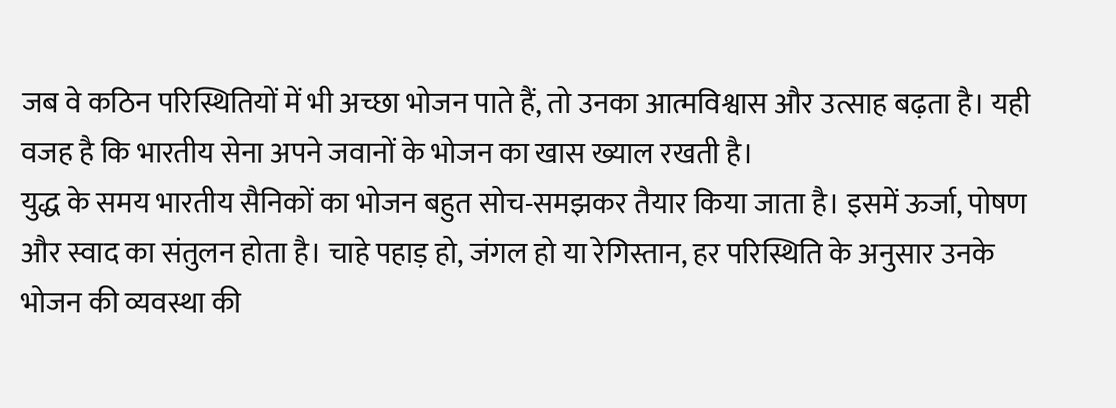जब वे कठिन परिस्थितियों में भी अच्छा भोजन पाते हैं, तो उनका आत्मविश्वास और उत्साह बढ़ता है। यही वजह है कि भारतीय सेना अपने जवानों के भोजन का खास ख्याल रखती है।
युद्ध के समय भारतीय सैनिकों का भोजन बहुत सोच-समझकर तैयार किया जाता है। इसमें ऊर्जा, पोषण और स्वाद का संतुलन होता है। चाहे पहाड़ हो, जंगल हो या रेगिस्तान, हर परिस्थिति के अनुसार उनके भोजन की व्यवस्था की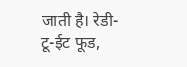जाती है। रेडी-टू-ईट फूड,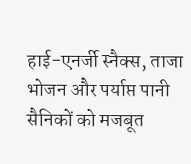हाई-एनर्जी स्नैक्स, ताजा भोजन और पर्याप्त पानी सैनिकों को मजबूत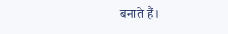बनाते हैं।